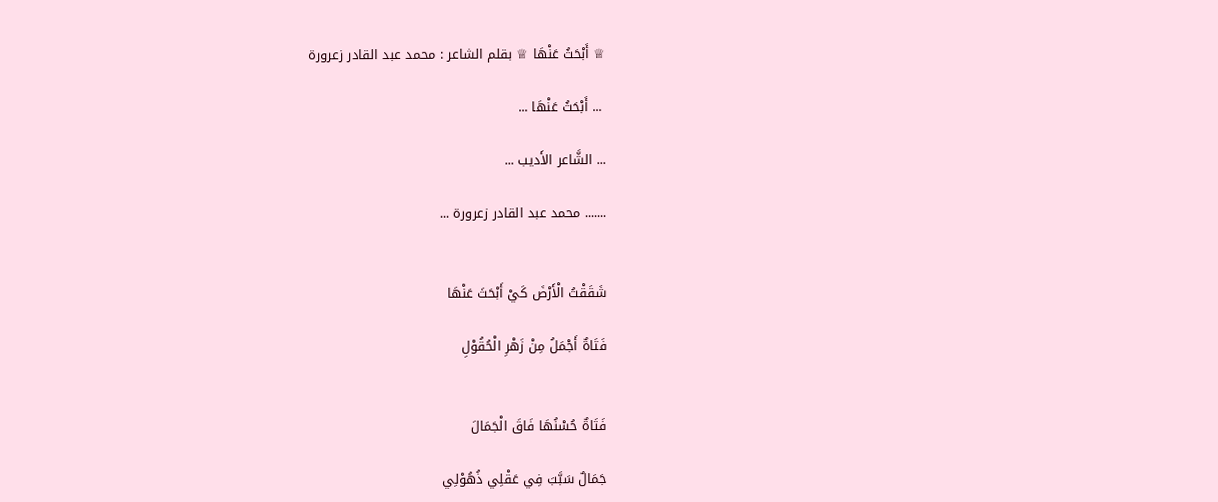♕ أَبْحَثُ عَنْهَا ♕ بقلم الشاعر : محمد عبد القادر زعرورة

 ... أَبْحَثُ عَنْهَا ...

... الشَّاعر الأَديب ...

....... محمد عبد القادر زعرورة ...


شَقَقْتُ الْأَرْضَ كَيْ أَبْحَثَ عَنْهَا

فَتَاةٌ أَجْمَلُ مِنْ زَهْرِ الْحُقُوْلِ


فَتَاةٌ حُسْنُهَا فَاقَ الْجَمَالَ

جَمَالٌ سَبَّبَ فِي عَقْلِي ذُهُوْلِي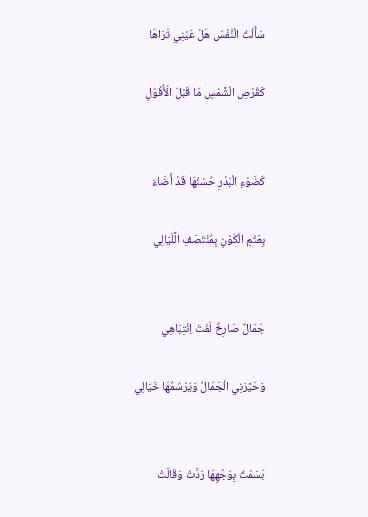سَأَلْتُ الْنَّفْسَ هَلْ عَيْنِي تَرَاهَا

كَقُرْصِ الْشَّمْسِ مَا قَبْلَ الْأُفُوْلِ


كَضَوْءِ الْبَدْرِ حُسْنُهَا قَدْ أَضَاءَ

بِعَتْمِ الْكَوْنِ بِمُنْتَصَفِ الَّلَيَالِي


جَمَالٌ صَارِخٌ لَفَتَ اِنْتِبَاهِي

وَحَيَّرَنِي الْجَمَالُ وَيَرْسُمُهَا خَيَالِي


بَسَمْتُ بِوَجْهِهَا رَدَّتْ وَقَالَتْ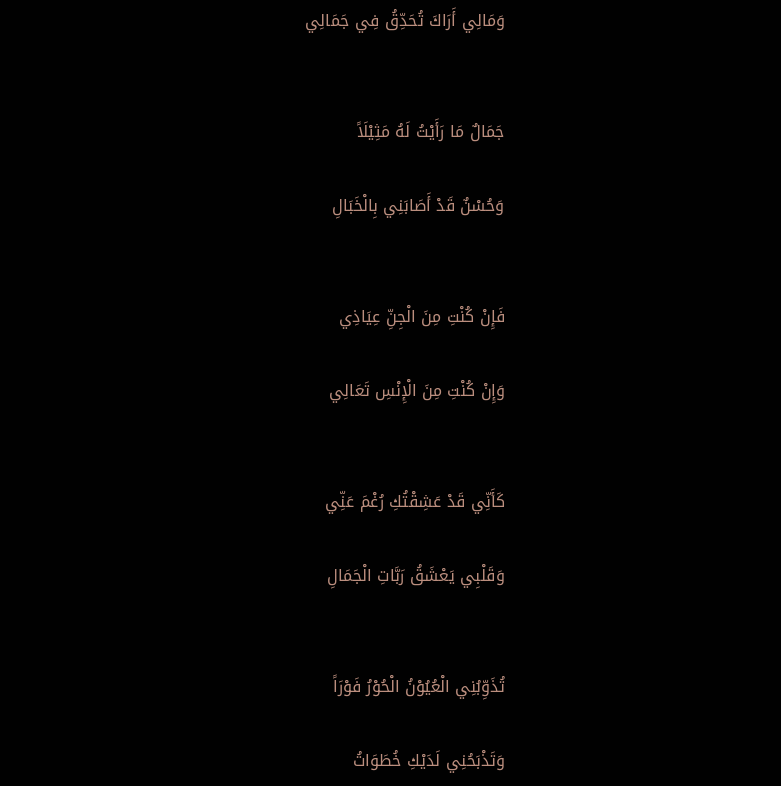وَمَالِي أَرَاكَ تُحَدِّقُ فِي جَمَالِي


جَمَالٌ مَا رَأَيْتُ لَهُ مَثِيْلَاً

وَحُسْنٌ قَدْ أَصَابَنِي بِالْخَبَالِ


فَإِنْ كُنْتِ مِنَ الْجِنِّ عِيَاذِي

وَإِنْ كُنْتِ مِنَ الْإِنْسِ تَعَالِي


كَأَنِّي قَدْ عَشِقْتُكِ رُغْمَ عَنِّي

وَقَلْبِي يَعْشَقُ رَبَّاتِ الْجَمَالِ


تُذَوِّبُنِي الْعُيُوْنُ الْحُوْرُ فَوْرَاً

وَتَذْبَحُنِي لَدَيْكِ خُطَوَاتُ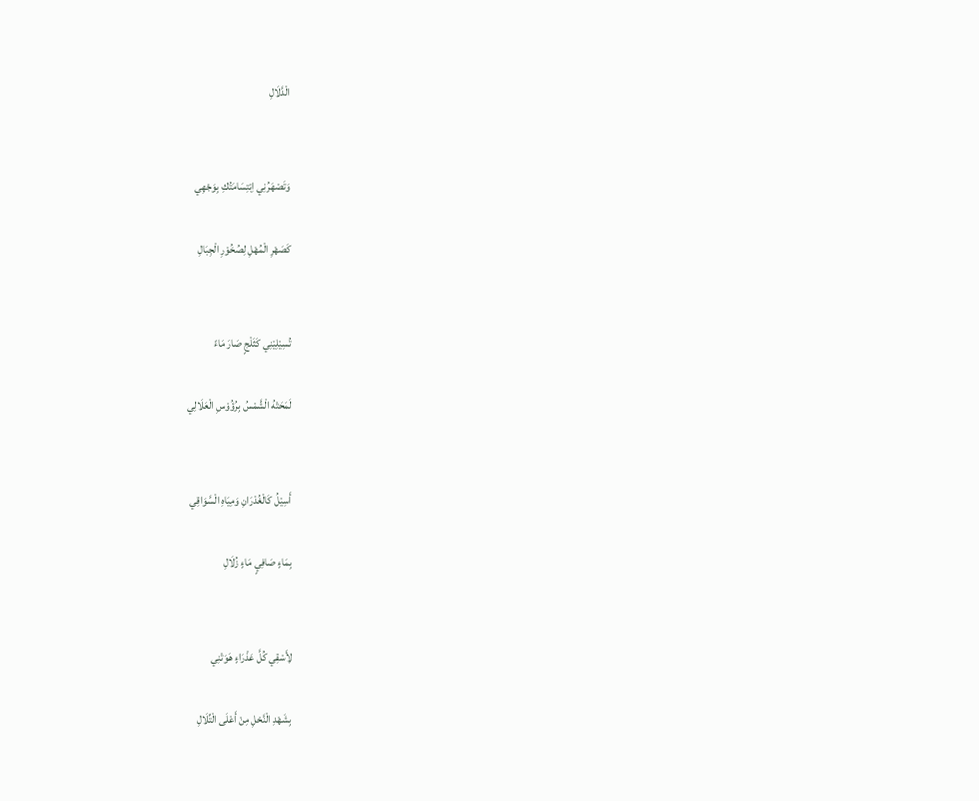الْدَّلَالِ


وَتَصْهَرُنِي اِبْتِسَامَتُكِ بِوَجْهِي

كَصَهْرِ الْمُهْلِ لِصُخُوْرِ الْجِبَالِ


تُسِيْلِيْنِي كَثَلْجٍ صَارَ مَاءً

لَمَحَتْهُ الْشَّمْسُ بِرُؤُوْسِ الْعَلَالِي


أَسِيْلُ كَالْغُدْرَانِ وَمِيَاهِ الْسَّوَاقِي

بِمَاءٍ صَافِيٍ مَاءٍ زُلَالِ


لِأَسْقِي كُلَّ عَذْرَاءٍ هَوَتْنِي

بِشَهْدِ الْنَّحْلِ مِنْ أَعْلَى الْتِّلَالِ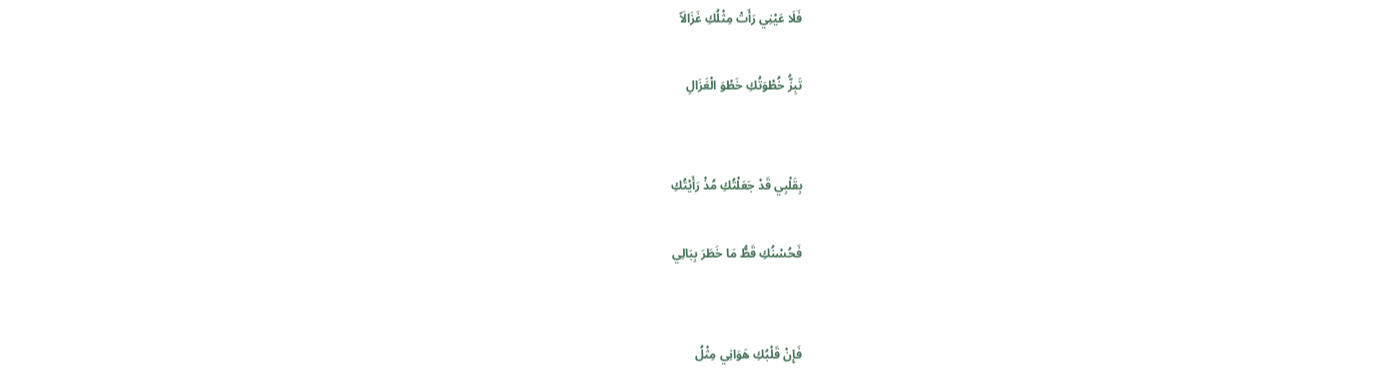فَلَا عَيْنِي رَأَتْ مِثْلُكِ غَزَالَاً

تَبِزُّ خُطْوَتُكِ خَطْوَ الْغَزَالِ


بِقَلْبِي قَدْ جَعَلْتُكِ مُذْ رَأَيْتُكِ

فَحُسْنُكِ قَطُّ مَا خَطَرَ بِبَالِي


فَإِنْ قَلْبُكِ هَوَانِي مِثْلُ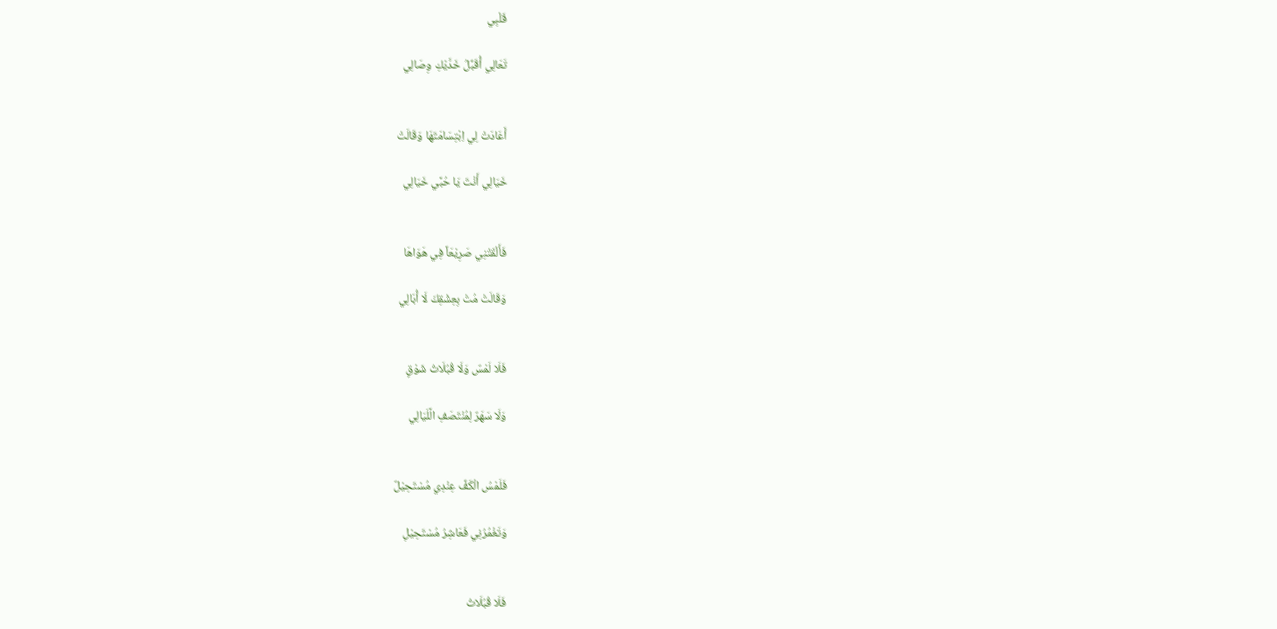قَلْبِي

تَعَالِي أُقَبِّلُ خَدَّيْكِ وِصَالِي


أَعَادَتْ لِي اِبْتِسَامَتَهَا وَقَالَتْ

خَيَالِي أَنْتَ يَا حُبَّي خَيَالِي


فَأَلْقَتْنِي صَرِيْعَاً فِي هَوَاهَا

وَقَالَتْ مُتْ بِعِشْقِكَ لَا أُبَالِي


فَلَا لَمْسٌ وَلَا قُبُلَاتُ شَوْقٍ

وَلَا سَهَرٌ لِمُنْتَصَفِ الَّلَيَالِي


فَلَمْسُ الْكَفِّ عِنْدِي مُسْتَحِيْلٌ

وَتَغْمُرُنِي فَعَاشِرُ مُسْتَحِيْلِ


فَلَا قُبُلَاتُ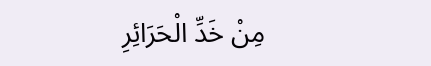مِنْ خَدِّ الْحَرَائِرِ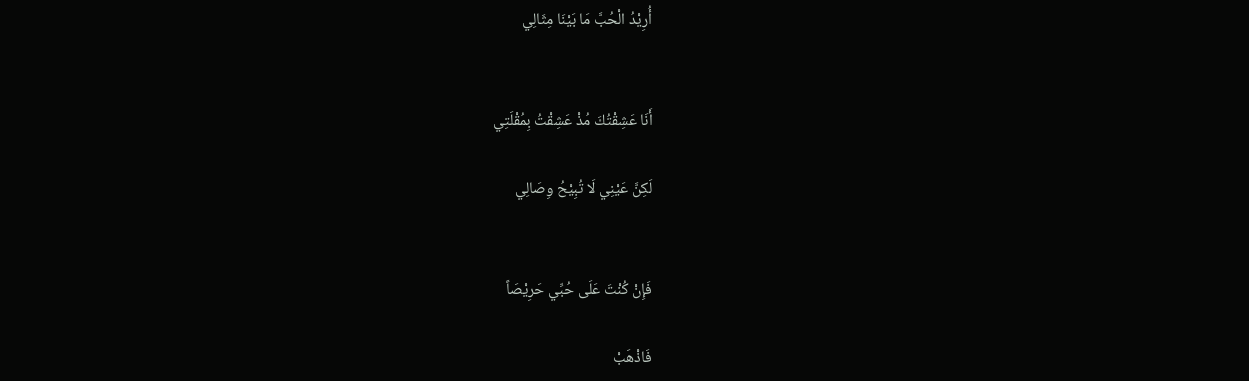أُرِيْدُ الْحُبَّ مَا بَيْنَا مِثَالِي


أَنَا عَشِقْتُكَ مُذْ عَشِقْتُ بِمُقْلَتِي

لَكِنَّ عَيْنِي لَا تُبِيْحُ وِصَالِي


فَإِنْ كُنْتَ عَلَى حُبِّي حَرِيْصَاً

فَاذْهَبْ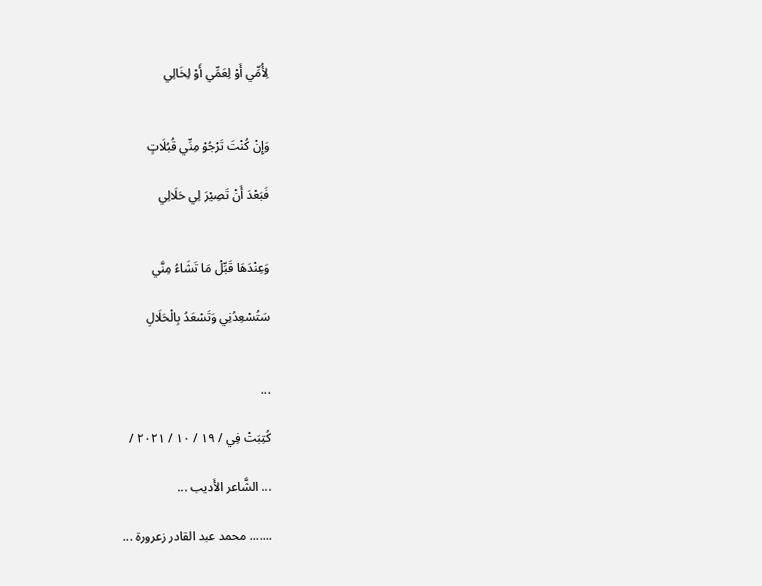لِأُمِّي أَوْ لِعَمِّي أَوْ لِخَالِي


وَإِنْ كُنْتَ تَرْجُوْ مِنِّي قُبُلَاتٍ

فَبَعْدَ أَنْ تَصِيْرَ لِي حَلَالِي


وَعِنْدَهَا قَبِّلْ مَا تَشَاءُ مِنَّي

سَتُسْعِدُنِي وَتَسْعَدُ بِالْحَلَالِ


...

كُتِبَتْ فِي / ١٩ / ١٠ / ٢٠٢١ /

... الشَّاعر الأَديب ...

....... محمد عبد القادر زعرورة ...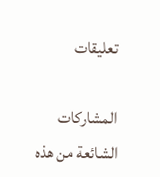تعليقات

المشاركات الشائعة من هذه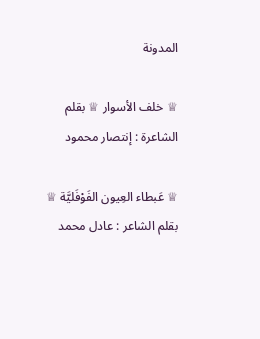المدونة

♕ خلف الأسوار ♕ بقلم الشاعرة : إنتصار محمود

♕ عَبطاء العِيون الفَوْفَليَّة ♕ بقلم الشاعر : عادل محمد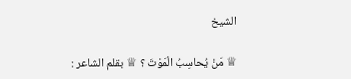الشيخ

♕ مَنْ يُحاسِبُ الْمَوْتَ ؟ ♕ بقلم الشاعر :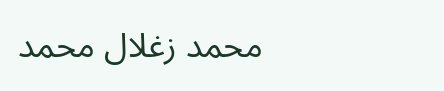محمد زغلال محمد